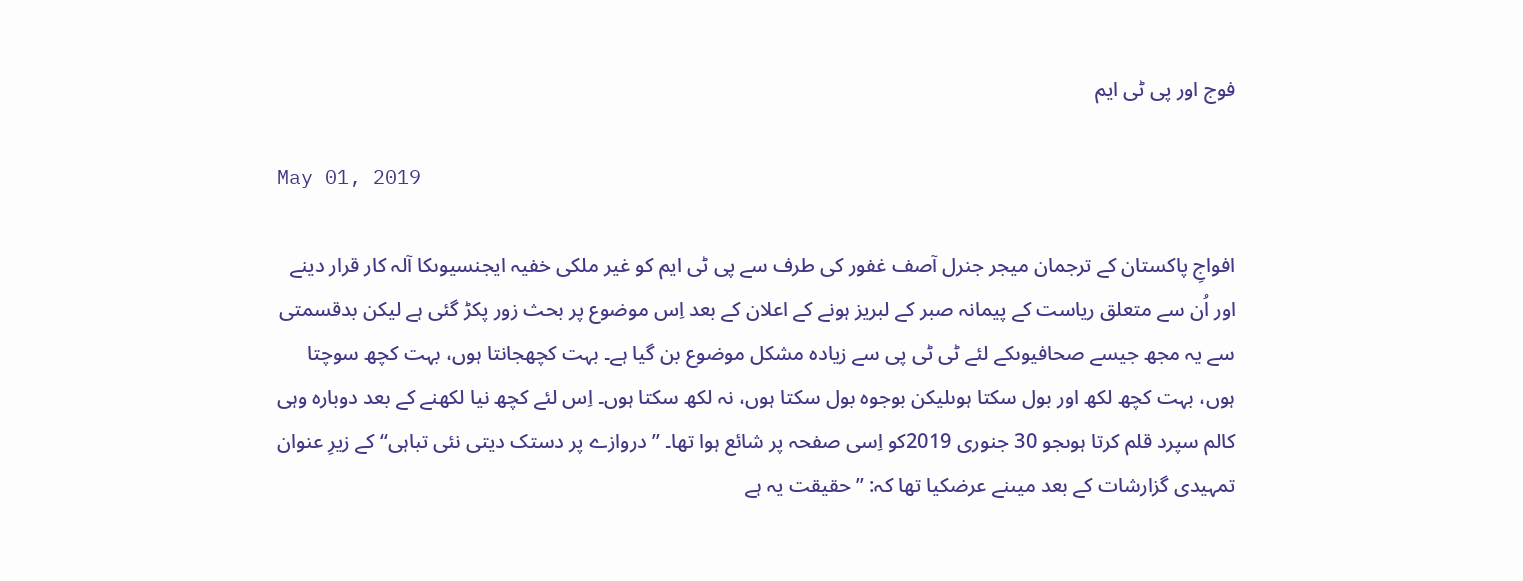فوج اور پی ٹی ایم

May 01, 2019

افواجِ پاکستان کے ترجمان میجر جنرل آصف غفور کی طرف سے پی ٹی ایم کو غیر ملکی خفیہ ایجنسیوںکا آلہ کار قرار دینے اور اُن سے متعلق ریاست کے پیمانہ صبر کے لبریز ہونے کے اعلان کے بعد اِس موضوع پر بحث زور پکڑ گئی ہے لیکن بدقسمتی سے یہ مجھ جیسے صحافیوںکے لئے ٹی ٹی پی سے زیادہ مشکل موضوع بن گیا ہے۔ بہت کچھجانتا ہوں، بہت کچھ سوچتا ہوں، بہت کچھ لکھ اور بول سکتا ہوںلیکن بوجوہ بول سکتا ہوں، نہ لکھ سکتا ہوں۔ اِس لئے کچھ نیا لکھنے کے بعد دوبارہ وہی کالم سپرد قلم کرتا ہوںجو 30 جنوری 2019کو اِسی صفحہ پر شائع ہوا تھا۔ ’’دروازے پر دستک دیتی نئی تباہی‘‘ کے زیرِ عنوان تمہیدی گزارشات کے بعد میںنے عرضکیا تھا کہ: ’’حقیقت یہ ہے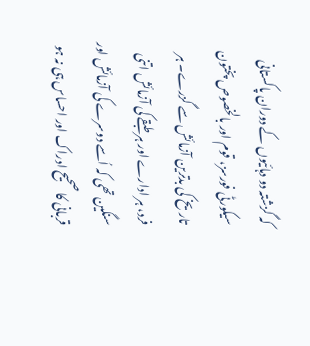کہ گزشتہ دو دہائیوں کے دوران پاکستانی سیکورٹی فورسز، قوم اور بالخصوص پختون تاریخ کی بدترین آزمائش سے گزرے۔ ہر فرد، ہر ادارے اور ہر طبقے کی آزمائش اتنی سنگین تھی کہ اُسے دوسرے کی آزمائش اور قربانی کا صحیح ادراک اور احساس ہی نہ ہو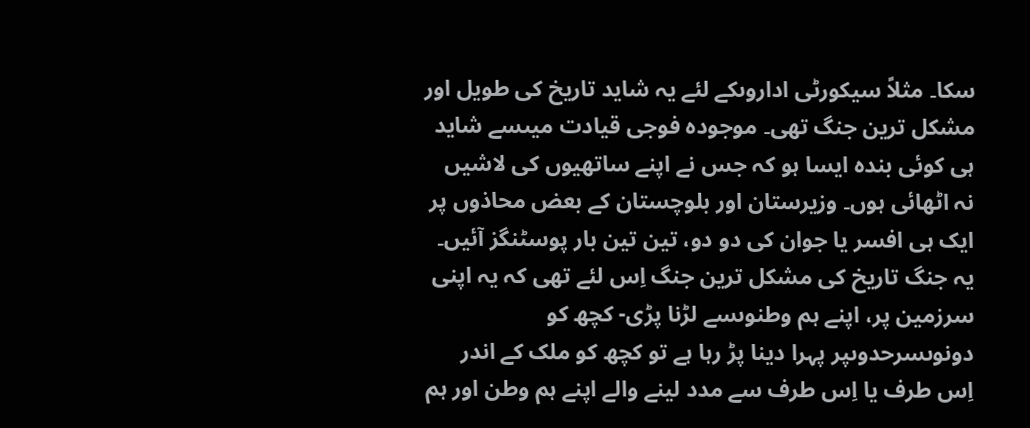سکا۔ مثلاً سیکورٹی اداروںکے لئے یہ شاید تاریخ کی طویل اور مشکل ترین جنگ تھی۔ موجودہ فوجی قیادت میںسے شاید ہی کوئی بندہ ایسا ہو کہ جس نے اپنے ساتھیوں کی لاشیں نہ اٹھائی ہوں۔ وزیرستان اور بلوچستان کے بعض محاذوں پر ایک ہی افسر یا جوان کی دو دو، تین تین بار پوسٹنگز آئیں۔ یہ جنگ تاریخ کی مشکل ترین جنگ اِس لئے تھی کہ یہ اپنی سرزمین پر، اپنے ہم وطنوںسے لڑنا پڑی- کچھ کو دونوںسرحدوںپر پہرا دینا پڑ رہا ہے تو کچھ کو ملک کے اندر اِس طرف یا اِس طرف سے مدد لینے والے اپنے ہم وطن اور ہم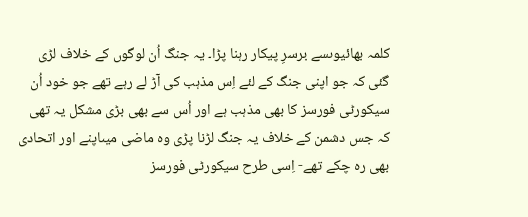کلمہ بھائیوںسے برسرِ پیکار رہنا پڑا۔ یہ جنگ اُن لوگوں کے خلاف لڑی گئی کہ جو اپنی جنگ کے لئے اِس مذہب کی آڑ لے رہے تھے جو خود اُن سیکورٹی فورسز کا بھی مذہب ہے اور اُس سے بھی بڑی مشکل یہ تھی کہ جس دشمن کے خلاف یہ جنگ لڑنا پڑی وہ ماضی میںاپنے اور اتحادی بھی رہ چکے تھے- اِسی طرح سیکورٹی فورسز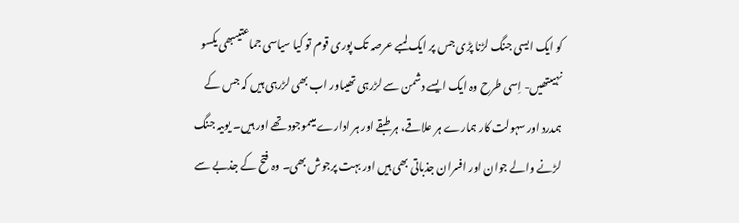کو ایک ایسی جنگ لڑنا پڑی جس پر ایک لمبے عرصہ تک پوری قوم تو کیا سیاسی جماعتیںبھی یکسو نہیںتھیں- اِسی طرح وہ ایک ایسے دشمن سے لڑرہی تھیںاور اب بھی لڑرہی ہیں کہ جس کے ہمدرد اور سہولت کار ہمارے ہر علاقے، ہر طبقے اور ہر ادارے میںموجود تھے اور ہیں۔ یوںیہ جنگ لڑنے والے جوان اور افسران جذباتی بھی ہیں اور بہت پرجوش بھی۔ وہ فتح کے جذبے سے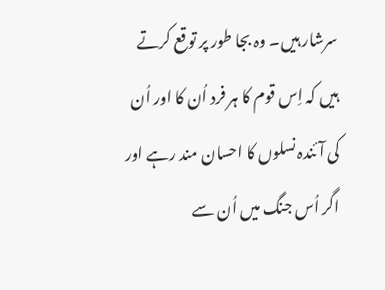سرشار ہیں۔ وہ بجا طور پر توقع کرتے ہیں کہ اِس قوم کا ہر فرد اُن کا اور اُن کی آئندہ نسلوں کا احسان مند رہے اور اگر اُس جنگ میں اُن سے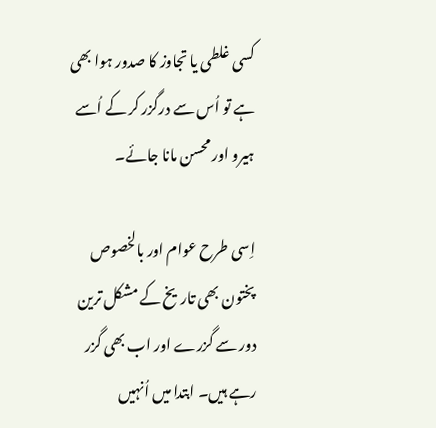کسی غلطی یا تجاوز کا صدور ہوا بھی ہے تو اُس سے درگزر کر کے اُسے ہیرو اور محسن مانا جائے۔

اِسی طرح عوام اور بالخصوص پختون بھی تاریخ کے مشکل ترین دور سے گزرے اور اب بھی گزر رہے ہیں۔ ابتدا میں اُنہیں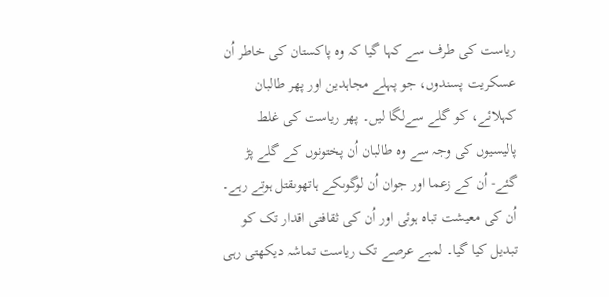ریاست کی طرف سے کہا گیا کہ وہ پاکستان کی خاطر اُن عسکریت پسندوں، جو پہلے مجاہدین اور پھر طالبان کہلائے، کو گلے سےلگا لیں۔ پھر ریاست کی غلط پالیسیوں کی وجہ سے وہ طالبان اُن پختونوں کے گلے پڑ گئے- اُن کے زعما اور جوان اُن لوگوںکے ہاتھوںقتل ہوتے رہے۔ اُن کی معیشت تباہ ہوئی اور اُن کی ثقافتی اقدار تک کو تبدیل کیا گیا۔ لمبے عرصے تک ریاست تماشہ دیکھتی رہی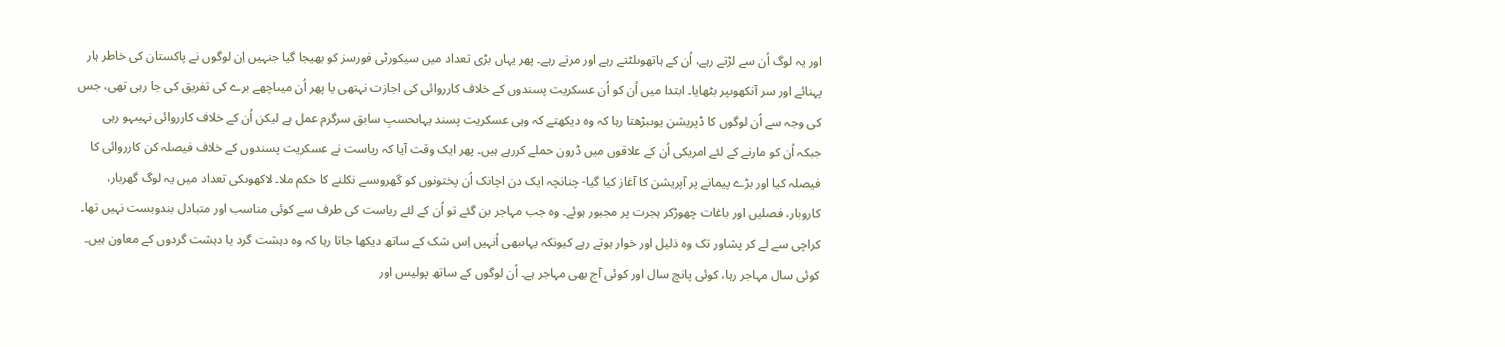اور یہ لوگ اُن سے لڑتے رہے، اُن کے ہاتھوںلٹتے رہے اور مرتے رہے۔ پھر یہاں بڑی تعداد میں سیکورٹی فورسز کو بھیجا گیا جنہیں اِن لوگوں نے پاکستان کی خاطر ہار پہنائے اور سر آنکھوںپر بٹھایا۔ ابتدا میں اُن کو اُن عسکریت پسندوں کے خلاف کارروائی کی اجازت نہتھی یا پھر اُن میںاچھے برے کی تفریق کی جا رہی تھی، جس کی وجہ سے اُن لوگوں کا ڈپریشن یوںبڑھتا رہا کہ وہ دیکھتے کہ وہی عسکریت پسند یہاںحسبِ سابق سرگرم عمل ہے لیکن اُن کے خلاف کارروائی نہیںہو رہی جبکہ اُن کو مارنے کے لئے امریکی اُن کے علاقوں میں ڈرون حملے کررہے ہیں۔ پھر ایک وقت آیا کہ ریاست نے عسکریت پسندوں کے خلاف فیصلہ کن کارروائی کا فیصلہ کیا اور بڑے پیمانے پر آپریشن کا آغاز کیا گیا- چنانچہ ایک دن اچانک اُن پختونوں کو گھروںسے نکلنے کا حکم ملا۔ لاکھوںکی تعداد میں یہ لوگ گھربار، کاروبار، فصلیں اور باغات چھوڑکر ہجرت پر مجبور ہوئے۔ وہ جب مہاجر بن گئے تو اُن کے لئے ریاست کی طرف سے کوئی مناسب اور متبادل بندوبست نہیں تھا۔ کراچی سے لے کر پشاور تک وہ ذلیل اور خوار ہوتے رہے کیونکہ یہاںبھی اُنہیں اِس شک کے ساتھ دیکھا جاتا رہا کہ وہ دہشت گرد یا دہشت گردوں کے معاون ہیں۔ کوئی سال مہاجر رہا، کوئی پانچ سال اور کوئی آج بھی مہاجر ہے۔ اُن لوگوں کے ساتھ پولیس اور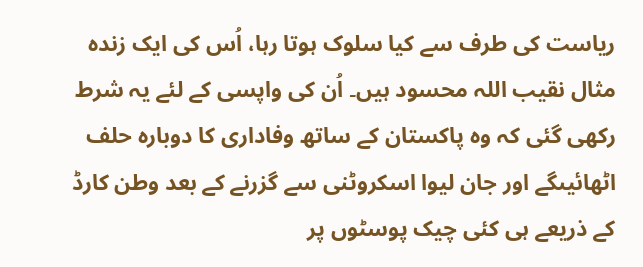ریاست کی طرف سے کیا سلوک ہوتا رہا، اُس کی ایک زندہ مثال نقیب اللہ محسود ہیں۔ اُن کی واپسی کے لئے یہ شرط رکھی گئی کہ وہ پاکستان کے ساتھ وفاداری کا دوبارہ حلف اٹھائیںگے اور جان لیوا اسکروٹنی سے گزرنے کے بعد وطن کارڈ کے ذریعے ہی کئی چیک پوسٹوں پر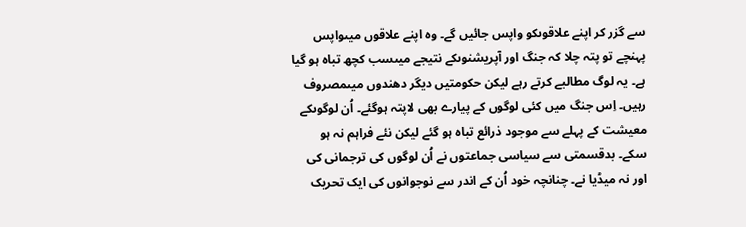سے گزر کر اپنے علاقوںکو واپس جائیں گے۔ وہ اپنے علاقوں میںواپس پہنچے تو پتہ چلا کہ جنگ اور آپریشنوںکے نتیجے میںسب کچھ تباہ ہو گیا ہے۔ یہ لوگ مطالبے کرتے رہے لیکن حکومتیں دیگر دھندوں میںمصروف رہیں۔ اِس جنگ میں کئی لوگوں کے پیارے بھی لاپتہ ہوگئے۔ اُن لوگوںکے معیشت کے پہلے سے موجود ذرائع تباہ ہو گئے لیکن نئے فراہم نہ ہو سکے۔ بدقسمتی سے سیاسی جماعتوں نے اُن لوگوں کی ترجمانی کی اور نہ میڈیا نے۔ چنانچہ خود اُن کے اندر سے نوجوانوں کی ایک تحریک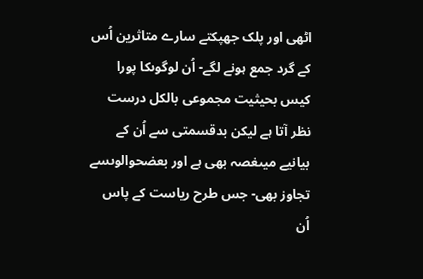اٹھی اور پلک جھپکتے سارے متاثرین اُس کے گرد جمع ہونے لگے- اُن لوگوںکا پورا کیس بحیثیت مجموعی بالکل درست نظر آتا ہے لیکن بدقسمتی سے اُن کے بیانیے میںغصہ بھی ہے اور بعضحوالوںسے تجاوز بھی- جس طرح ریاست کے پاس اُن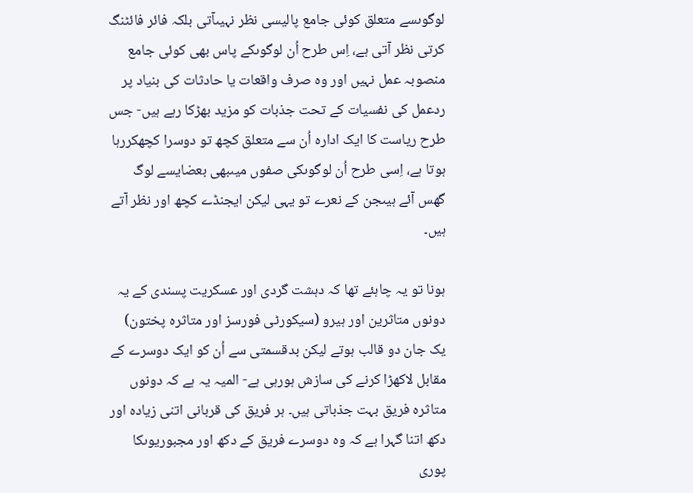لوگوںسے متعلق کوئی جامع پالیسی نظر نہیںآتی بلکہ فائر فائٹنگ کرتی نظر آتی ہے، اِس طرح اُن لوگوںکے پاس بھی کوئی جامع منصوبہ عمل نہیں اور وہ صرف واقعات یا حادثات کی بنیاد پر ردعمل کی نفسیات کے تحت جذبات کو مزید بھڑکا رہے ہیں- جس طرح ریاست کا ایک ادارہ اُن سے متعلق کچھ تو دوسرا کچھکررہا ہوتا ہے، اِسی طرح اُن لوگوںکی صفوں میںبھی بعضایسے لوگ گھس آئے ہیںجن کے نعرے تو یہی لیکن ایجنڈے کچھ اور نظر آتے ہیں۔

ہونا تو یہ چاہئے تھا کہ دہشت گردی اور عسکریت پسندی کے یہ دونوں متاثرین اور ہیرو (سیکورٹی فورسز اور متاثرہ پختون) یک جان دو قالب ہوتے لیکن بدقسمتی سے اُن کو ایک دوسرے کے مقابل لاکھڑا کرنے کی سازش ہورہی ہے- المیہ یہ ہے کہ دونوں متاثرہ فریق بہت جذباتی ہیں۔ ہر فریق کی قربانی اتنی زیادہ اور دکھ اتنا گہرا ہے کہ وہ دوسرے فریق کے دکھ اور مجبوریوںکا پوری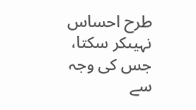طرح احساس نہیںکر سکتا، جس کی وجہ سے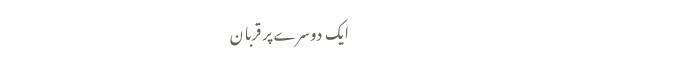ایک دوسرے پر قربان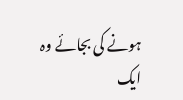ہونے کی بجائے وہ ایک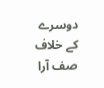دوسرے کے خلاف صف آرا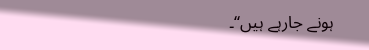ہونے جارہے ہیں‘‘۔